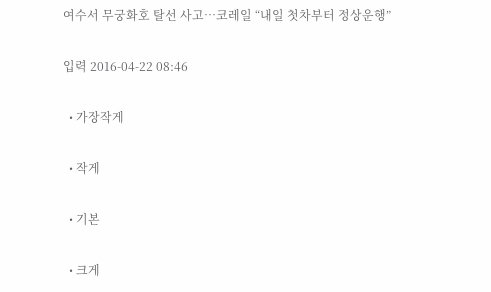여수서 무궁화호 탈선 사고…코레일 “내일 첫차부터 정상운행”

입력 2016-04-22 08:46

  • 가장작게

  • 작게

  • 기본

  • 크게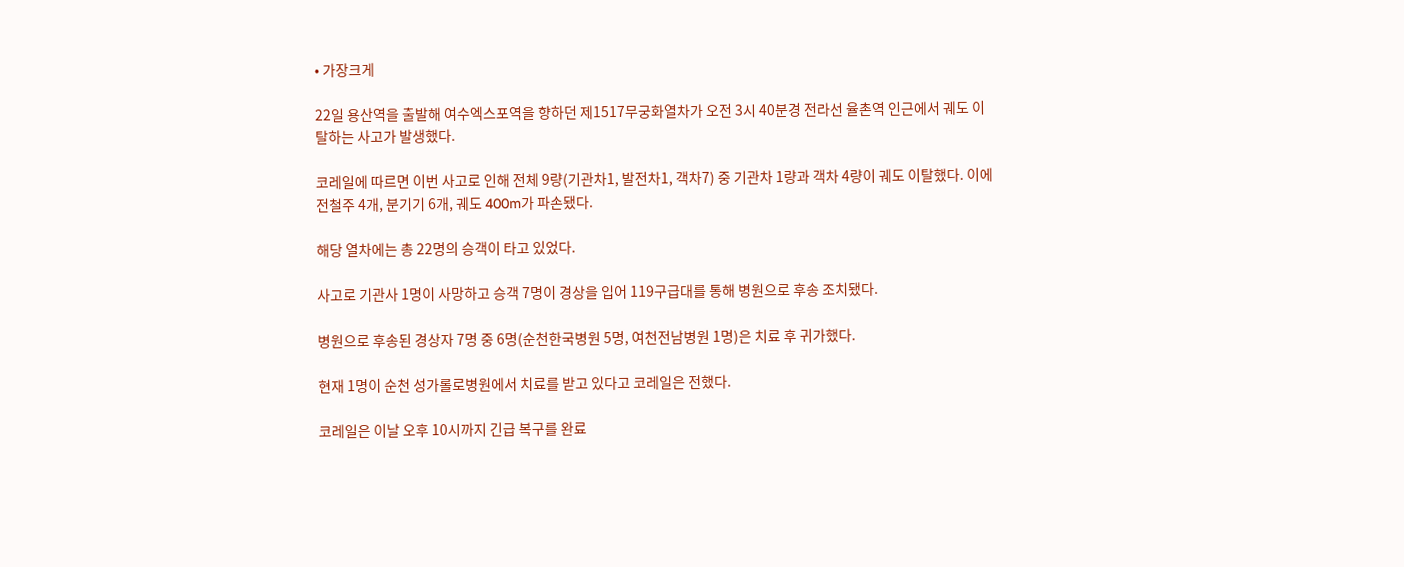• 가장크게

22일 용산역을 출발해 여수엑스포역을 향하던 제1517무궁화열차가 오전 3시 40분경 전라선 율촌역 인근에서 궤도 이탈하는 사고가 발생했다.

코레일에 따르면 이번 사고로 인해 전체 9량(기관차1, 발전차1, 객차7) 중 기관차 1량과 객차 4량이 궤도 이탈했다. 이에 전철주 4개, 분기기 6개, 궤도 400m가 파손됐다.

해당 열차에는 총 22명의 승객이 타고 있었다.

사고로 기관사 1명이 사망하고 승객 7명이 경상을 입어 119구급대를 통해 병원으로 후송 조치됐다.

병원으로 후송된 경상자 7명 중 6명(순천한국병원 5명, 여천전남병원 1명)은 치료 후 귀가했다.

현재 1명이 순천 성가롤로병원에서 치료를 받고 있다고 코레일은 전했다.

코레일은 이날 오후 10시까지 긴급 복구를 완료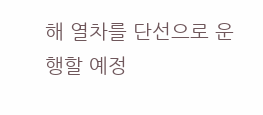해 열차를 단선으로 운행할 예정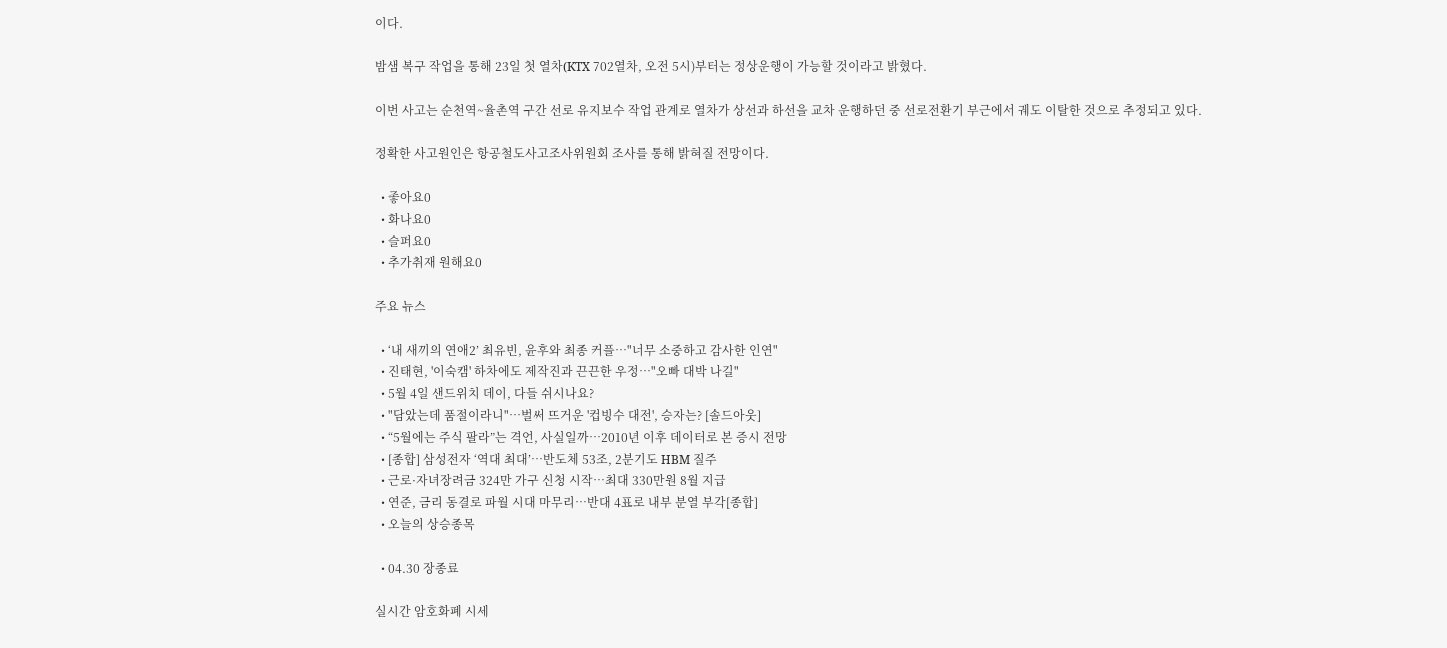이다.

밤샘 복구 작업을 통해 23일 첫 열차(KTX 702열차, 오전 5시)부터는 정상운행이 가능할 것이라고 밝혔다.

이번 사고는 순천역~율촌역 구간 선로 유지보수 작업 관계로 열차가 상선과 하선을 교차 운행하던 중 선로전환기 부근에서 궤도 이탈한 것으로 추정되고 있다.

정확한 사고원인은 항공철도사고조사위원회 조사를 통해 밝혀질 전망이다.

  • 좋아요0
  • 화나요0
  • 슬퍼요0
  • 추가취재 원해요0

주요 뉴스

  • ‘내 새끼의 연애2’ 최유빈, 윤후와 최종 커플⋯"너무 소중하고 감사한 인연"
  • 진태현, '이숙캠' 하차에도 제작진과 끈끈한 우정⋯"오빠 대박 나길"
  • 5월 4일 샌드위치 데이, 다들 쉬시나요?
  • "담았는데 품절이라니"⋯벌써 뜨거운 '컵빙수 대전', 승자는? [솔드아웃]
  • “5월에는 주식 팔라”는 격언, 사실일까⋯2010년 이후 데이터로 본 증시 전망
  • [종합] 삼성전자 ‘역대 최대’…반도체 53조, 2분기도 HBM 질주
  • 근로·자녀장려금 324만 가구 신청 시작…최대 330만원 8월 지급
  • 연준, 금리 동결로 파월 시대 마무리…반대 4표로 내부 분열 부각[종합]
  • 오늘의 상승종목

  • 04.30 장종료

실시간 암호화폐 시세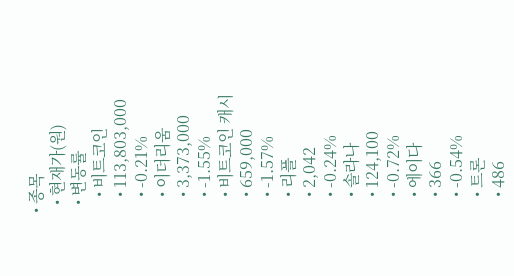• 종목
  • 현재가(원)
  • 변동률
    • 비트코인
    • 113,803,000
    • -0.21%
    • 이더리움
    • 3,373,000
    • -1.55%
    • 비트코인 캐시
    • 659,000
    • -1.57%
    • 리플
    • 2,042
    • -0.24%
    • 솔라나
    • 124,100
    • -0.72%
    • 에이다
    • 366
    • -0.54%
    • 트론
    • 486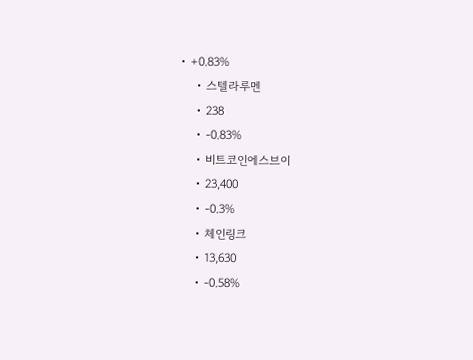• +0.83%
    • 스텔라루멘
    • 238
    • -0.83%
    • 비트코인에스브이
    • 23,400
    • -0.3%
    • 체인링크
    • 13,630
    • -0.58%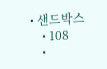• 샌드박스
    • 108
    •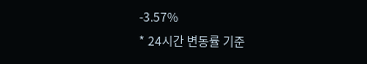-3.57%
* 24시간 변동률 기준